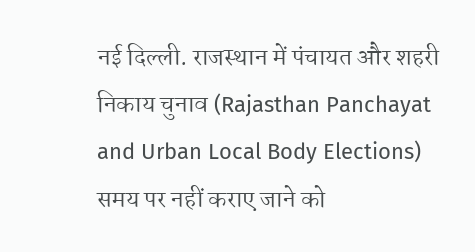नई दिल्ली. राजस्थान में पंचायत और शहरी निकाय चुनाव (Rajasthan Panchayat and Urban Local Body Elections) समय पर नहीं कराए जाने को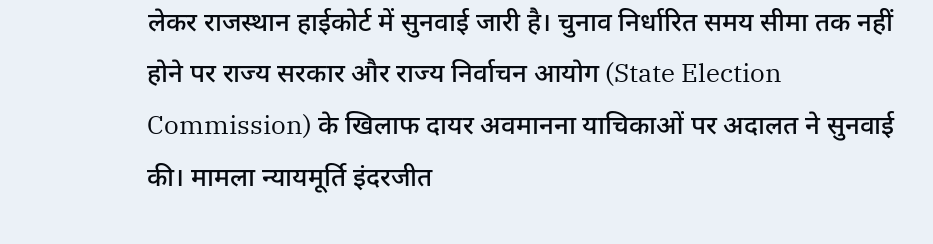लेकर राजस्थान हाईकोर्ट में सुनवाई जारी है। चुनाव निर्धारित समय सीमा तक नहीं होने पर राज्य सरकार और राज्य निर्वाचन आयोग (State Election Commission) के खिलाफ दायर अवमानना याचिकाओं पर अदालत ने सुनवाई की। मामला न्यायमूर्ति इंदरजीत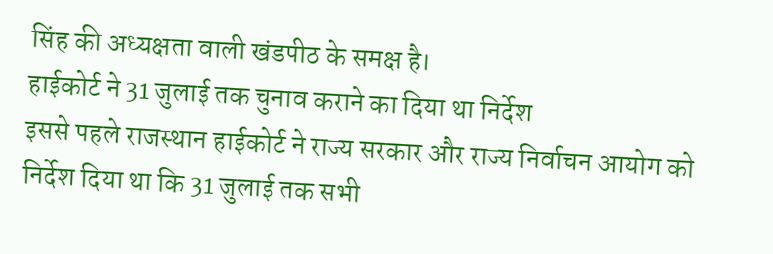सिंह की अध्यक्षता वाली खंडपीठ के समक्ष है।
हाईकोर्ट ने 31 जुलाई तक चुनाव कराने का दिया था निर्देश
इससे पहले राजस्थान हाईकोर्ट ने राज्य सरकार और राज्य निर्वाचन आयोग को निर्देश दिया था कि 31 जुलाई तक सभी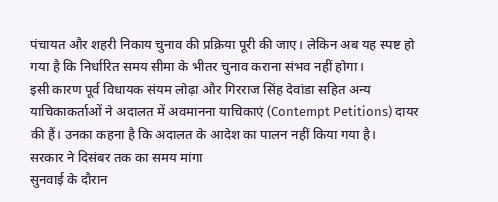पंचायत और शहरी निकाय चुनाव की प्रक्रिया पूरी की जाए। लेकिन अब यह स्पष्ट हो गया है कि निर्धारित समय सीमा के भीतर चुनाव कराना संभव नहीं होगा।
इसी कारण पूर्व विधायक संयम लोढ़ा और गिरराज सिंह देवांडा सहित अन्य याचिकाकर्ताओं ने अदालत में अवमानना याचिकाएं (Contempt Petitions) दायर की हैं। उनका कहना है कि अदालत के आदेश का पालन नहीं किया गया है।
सरकार ने दिसंबर तक का समय मांगा
सुनवाई के दौरान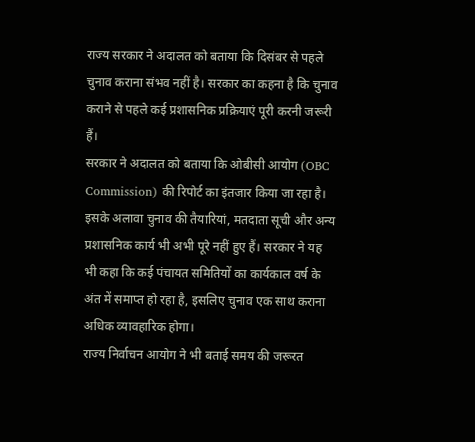राज्य सरकार ने अदालत को बताया कि दिसंबर से पहले चुनाव कराना संभव नहीं है। सरकार का कहना है कि चुनाव कराने से पहले कई प्रशासनिक प्रक्रियाएं पूरी करनी जरूरी हैं।
सरकार ने अदालत को बताया कि ओबीसी आयोग (OBC Commission) की रिपोर्ट का इंतजार किया जा रहा है। इसके अलावा चुनाव की तैयारियां, मतदाता सूची और अन्य प्रशासनिक कार्य भी अभी पूरे नहीं हुए हैं। सरकार ने यह भी कहा कि कई पंचायत समितियों का कार्यकाल वर्ष के अंत में समाप्त हो रहा है, इसलिए चुनाव एक साथ कराना अधिक व्यावहारिक होगा।
राज्य निर्वाचन आयोग ने भी बताई समय की जरूरत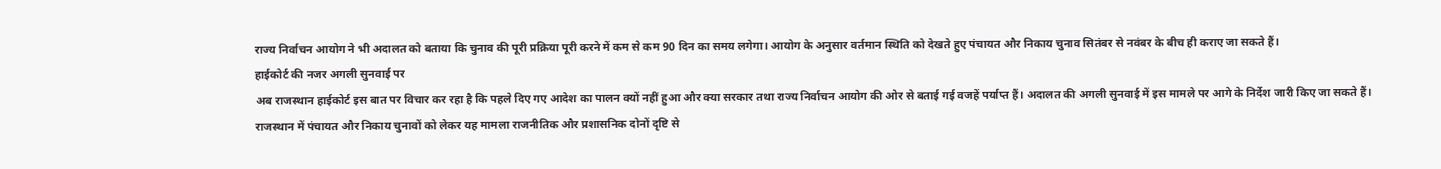राज्य निर्वाचन आयोग ने भी अदालत को बताया कि चुनाव की पूरी प्रक्रिया पूरी करने में कम से कम 90 दिन का समय लगेगा। आयोग के अनुसार वर्तमान स्थिति को देखते हुए पंचायत और निकाय चुनाव सितंबर से नवंबर के बीच ही कराए जा सकते हैं।
हाईकोर्ट की नजर अगली सुनवाई पर
अब राजस्थान हाईकोर्ट इस बात पर विचार कर रहा है कि पहले दिए गए आदेश का पालन क्यों नहीं हुआ और क्या सरकार तथा राज्य निर्वाचन आयोग की ओर से बताई गई वजहें पर्याप्त हैं। अदालत की अगली सुनवाई में इस मामले पर आगे के निर्देश जारी किए जा सकते हैं।
राजस्थान में पंचायत और निकाय चुनावों को लेकर यह मामला राजनीतिक और प्रशासनिक दोनों दृष्टि से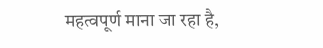महत्वपूर्ण माना जा रहा है,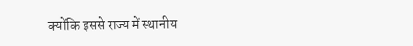क्योंकि इससे राज्य में स्थानीय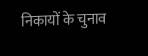निकायों के चुनाव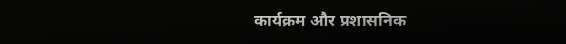कार्यक्रम और प्रशासनिक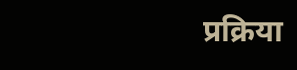प्रक्रिया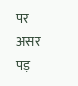पर असर पड़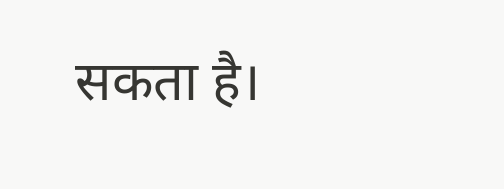सकता है।